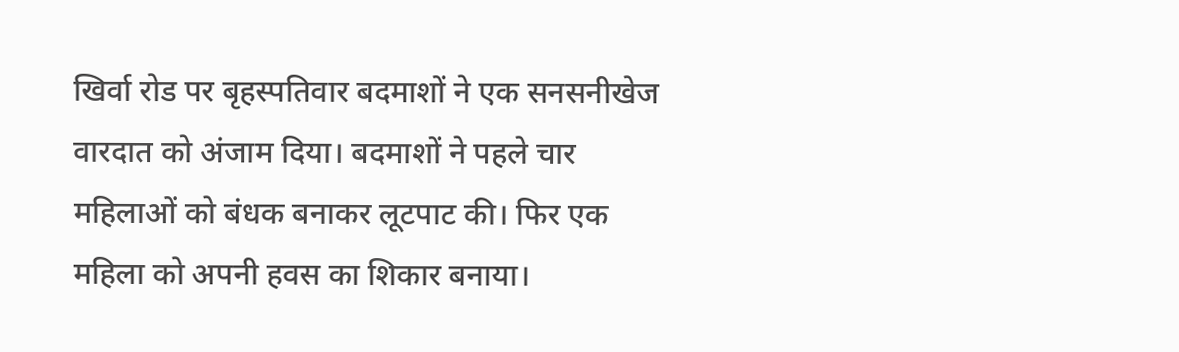खिर्वा रोड पर बृहस्पतिवार बदमाशों ने एक सनसनीखेज वारदात को अंजाम दिया। बदमाशों ने पहले चार महिलाओं को बंधक बनाकर लूटपाट की। फिर एक महिला को अपनी हवस का शिकार बनाया।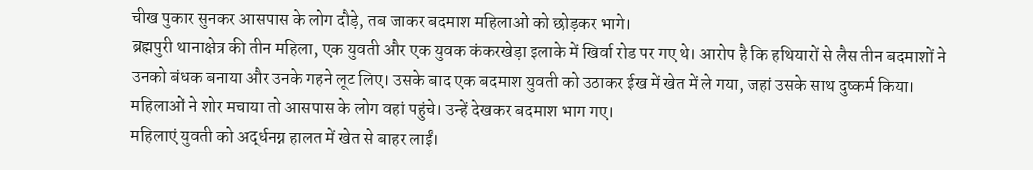चीख पुकार सुनकर आसपास के लोग दौड़े, तब जाकर बदमाश महिलाओं को छोड़कर भागे।
ब्रह्मपुरी थानाक्षेत्र की तीन महिला, एक युवती और एक युवक कंकरखेड़ा इलाके में खिर्वा रोड पर गए थे। आरोप है कि हथियारों से लैस तीन बदमाशों ने उनको बंधक बनाया और उनके गहने लूट लिए। उसके बाद एक बदमाश युवती को उठाकर ईख में खेत में ले गया, जहां उसके साथ दुष्कर्म किया। महिलाओं ने शोर मचाया तो आसपास के लोग वहां पहुंचे। उन्हें देखकर बदमाश भाग गए।
महिलाएं युवती को अर्द्धनग्न हालत में खेत से बाहर लाईं।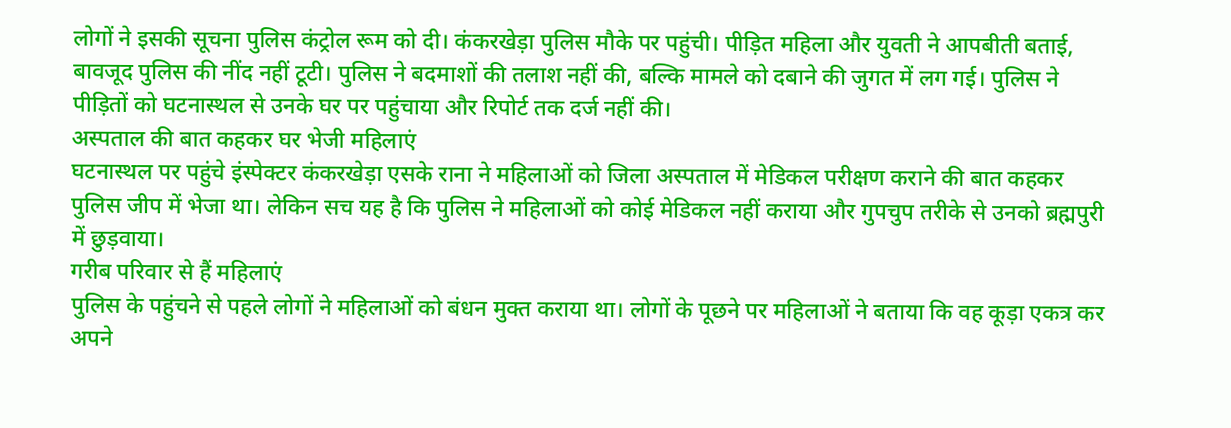लोगों ने इसकी सूचना पुलिस कंट्रोल रूम को दी। कंकरखेड़ा पुलिस मौके पर पहुंची। पीड़ित महिला और युवती ने आपबीती बताई, बावजूद पुलिस की नींद नहीं टूटी। पुलिस ने बदमाशों की तलाश नहीं की, बल्कि मामले को दबाने की जुगत में लग गई। पुलिस ने पीड़ितों को घटनास्थल से उनके घर पर पहुंचाया और रिपोर्ट तक दर्ज नहीं की।
अस्पताल की बात कहकर घर भेजी महिलाएं
घटनास्थल पर पहुंचे इंस्पेक्टर कंकरखेड़ा एसके राना ने महिलाओं को जिला अस्पताल में मेडिकल परीक्षण कराने की बात कहकर पुलिस जीप में भेजा था। लेकिन सच यह है कि पुलिस ने महिलाओं को कोई मेडिकल नहीं कराया और गुपचुप तरीके से उनको ब्रह्मपुरी में छुड़वाया।
गरीब परिवार से हैं महिलाएं
पुलिस के पहुंचने से पहले लोगों ने महिलाओं को बंधन मुक्त कराया था। लोगों के पूछने पर महिलाओं ने बताया कि वह कूड़ा एकत्र कर अपने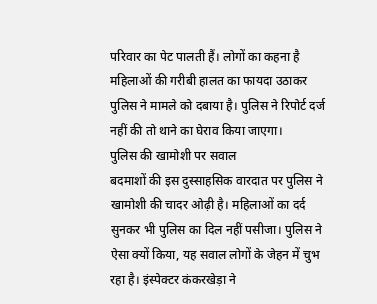परिवार का पेट पालती हैं। लोगों का कहना है महिलाओं की गरीबी हालत का फायदा उठाकर पुलिस ने मामले को दबाया है। पुलिस ने रिपोर्ट दर्ज नहीं की तो थाने का घेराव किया जाएगा।
पुलिस की खामोशी पर सवाल
बदमाशों की इस दुस्साहसिक वारदात पर पुलिस ने खामोशी की चादर ओढ़ी है। महिलाओं का दर्द सुनकर भी पुलिस का दिल नहीं पसीजा। पुलिस ने ऐसा क्यों किया, यह सवाल लोगों के जेहन में चुभ रहा है। इंस्पेक्टर कंकरखेड़ा ने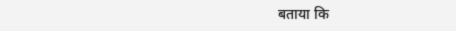बताया कि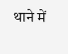थाने में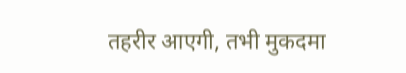तहरीर आएगी, तभी मुकदमा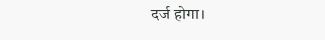दर्ज होगा।